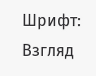Шрифт:
Взгляд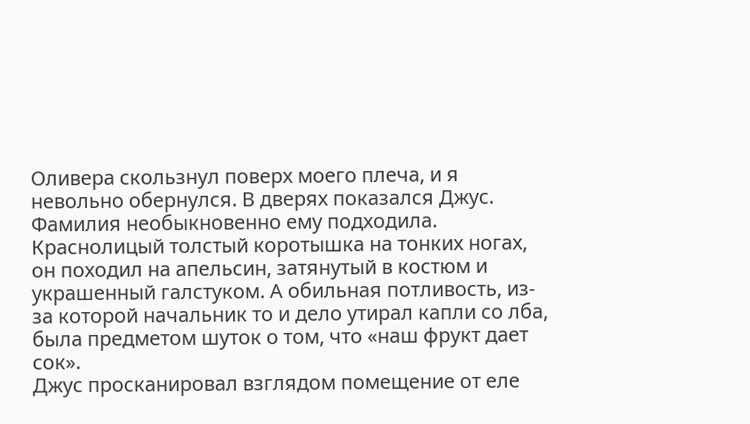Оливера скользнул поверх моего плеча, и я невольно обернулся. В дверях показался Джус. Фамилия необыкновенно ему подходила. Краснолицый толстый коротышка на тонких ногах, он походил на апельсин, затянутый в костюм и украшенный галстуком. А обильная потливость, из-за которой начальник то и дело утирал капли со лба, была предметом шуток о том, что «наш фрукт дает сок».
Джус просканировал взглядом помещение от еле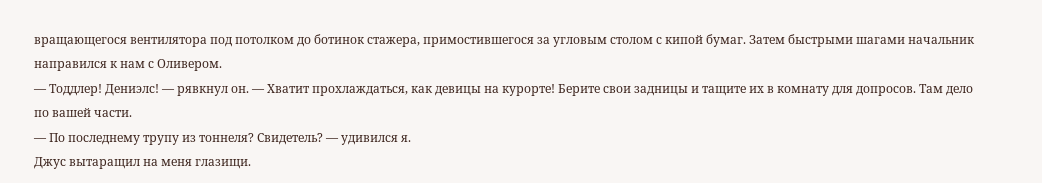вращающегося вентилятора под потолком до ботинок стажера, примостившегося за угловым столом с кипой бумаг. Затем быстрыми шагами начальник направился к нам с Оливером.
— Тоддлер! Дениэлс! — рявкнул он. — Хватит прохлаждаться, как девицы на курорте! Берите свои задницы и тащите их в комнату для допросов. Там дело по вашей части.
— По последнему трупу из тоннеля? Свидетель? — удивился я.
Джус вытаращил на меня глазищи.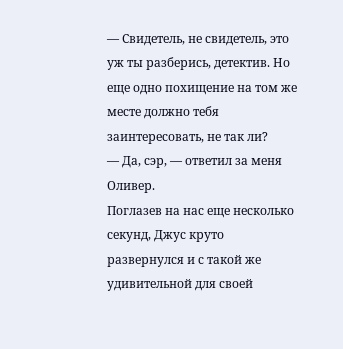— Свидетель, не свидетель, это уж ты разберись, детектив. Но еще одно похищение на том же месте должно тебя заинтересовать, не так ли?
— Да, сэр, — ответил за меня Оливер.
Поглазев на нас еще несколько секунд, Джус круто развернулся и с такой же удивительной для своей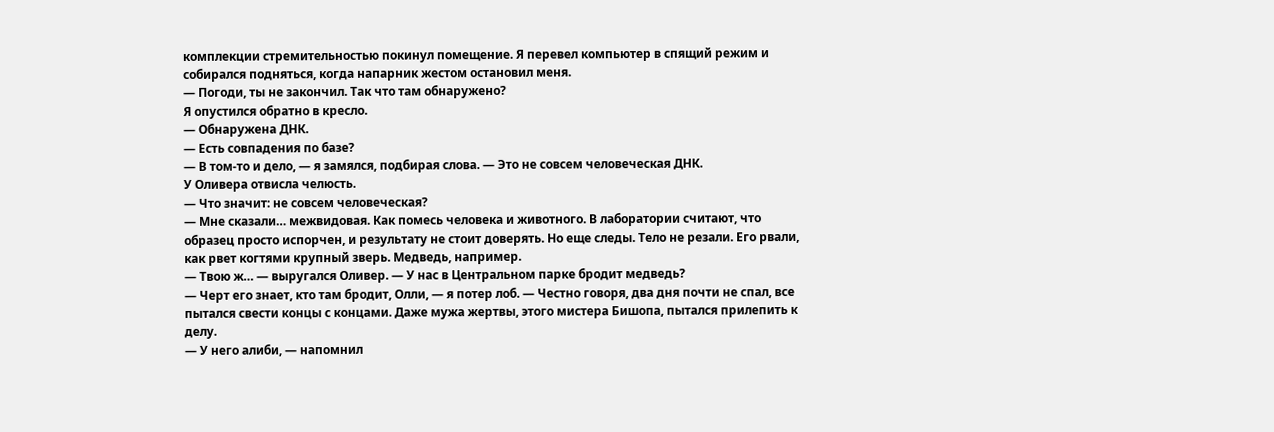комплекции стремительностью покинул помещение. Я перевел компьютер в спящий режим и собирался подняться, когда напарник жестом остановил меня.
— Погоди, ты не закончил. Так что там обнаружено?
Я опустился обратно в кресло.
— Обнаружена ДНК.
— Есть совпадения по базе?
— В том-то и дело, — я замялся, подбирая слова. — Это не совсем человеческая ДНК.
У Оливера отвисла челюсть.
— Что значит: не совсем человеческая?
— Мне сказали… межвидовая. Как помесь человека и животного. В лаборатории считают, что образец просто испорчен, и результату не стоит доверять. Но еще следы. Тело не резали. Его рвали, как рвет когтями крупный зверь. Медведь, например.
— Твою ж… — выругался Оливер. — У нас в Центральном парке бродит медведь?
— Черт его знает, кто там бродит, Олли, — я потер лоб. — Честно говоря, два дня почти не спал, все пытался свести концы с концами. Даже мужа жертвы, этого мистера Бишопа, пытался прилепить к делу.
— У него алиби, — напомнил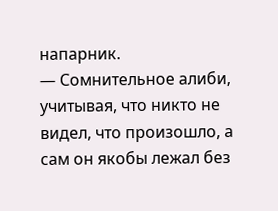напарник.
— Сомнительное алиби, учитывая, что никто не видел, что произошло, а сам он якобы лежал без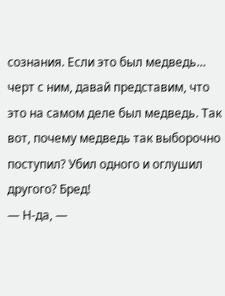сознания. Если это был медведь… черт с ним, давай представим, что это на самом деле был медведь. Так вот, почему медведь так выборочно поступил? Убил одного и оглушил другого? Бред!
— Н-да, —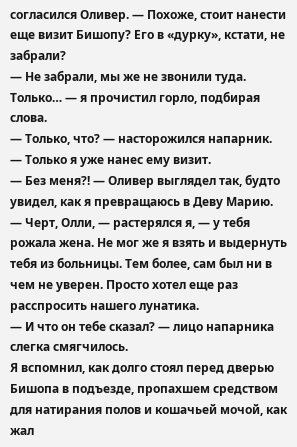согласился Оливер. — Похоже, стоит нанести еще визит Бишопу? Его в «дурку», кстати, не забрали?
— Не забрали, мы же не звонили туда. Только… — я прочистил горло, подбирая слова.
— Только, что? — насторожился напарник.
— Только я уже нанес ему визит.
— Без меня?! — Оливер выглядел так, будто увидел, как я превращаюсь в Деву Марию.
— Черт, Олли, — растерялся я, — у тебя рожала жена. Не мог же я взять и выдернуть тебя из больницы. Тем более, сам был ни в чем не уверен. Просто хотел еще раз расспросить нашего лунатика.
— И что он тебе сказал? — лицо напарника слегка смягчилось.
Я вспомнил, как долго стоял перед дверью Бишопа в подъезде, пропахшем средством для натирания полов и кошачьей мочой, как жал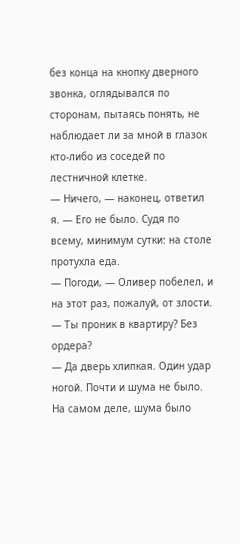без конца на кнопку дверного звонка, оглядывался по сторонам, пытаясь понять, не наблюдает ли за мной в глазок кто-либо из соседей по лестничной клетке.
— Ничего, — наконец, ответил я. — Его не было. Судя по всему, минимум сутки: на столе протухла еда.
— Погоди, — Оливер побелел, и на этот раз, пожалуй, от злости. — Ты проник в квартиру? Без ордера?
— Да дверь хлипкая. Один удар ногой. Почти и шума не было.
На самом деле, шума было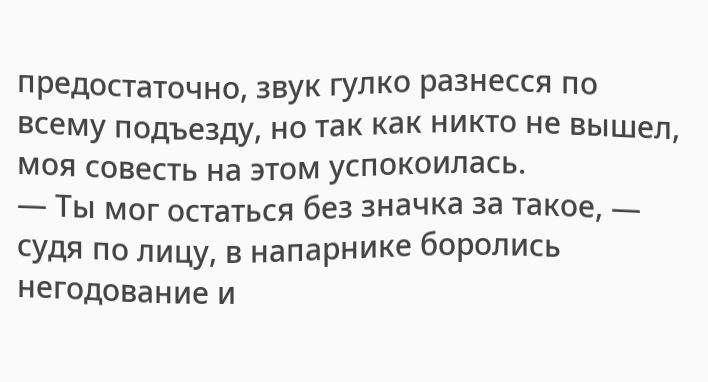предостаточно, звук гулко разнесся по всему подъезду, но так как никто не вышел, моя совесть на этом успокоилась.
— Ты мог остаться без значка за такое, — судя по лицу, в напарнике боролись негодование и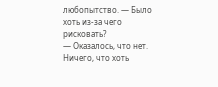любопытство. — Было хоть из-за чего рисковать?
— Оказалось, что нет. Ничего, что хоть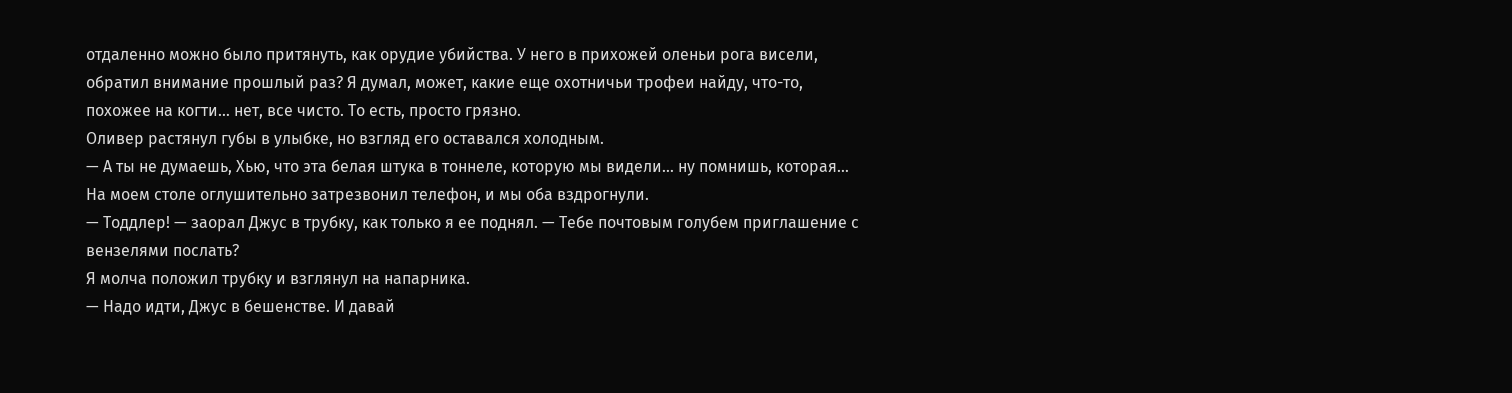отдаленно можно было притянуть, как орудие убийства. У него в прихожей оленьи рога висели, обратил внимание прошлый раз? Я думал, может, какие еще охотничьи трофеи найду, что-то, похожее на когти… нет, все чисто. То есть, просто грязно.
Оливер растянул губы в улыбке, но взгляд его оставался холодным.
— А ты не думаешь, Хью, что эта белая штука в тоннеле, которую мы видели… ну помнишь, которая…
На моем столе оглушительно затрезвонил телефон, и мы оба вздрогнули.
— Тоддлер! — заорал Джус в трубку, как только я ее поднял. — Тебе почтовым голубем приглашение с вензелями послать?
Я молча положил трубку и взглянул на напарника.
— Надо идти, Джус в бешенстве. И давай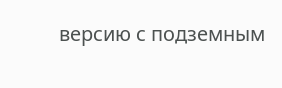версию с подземным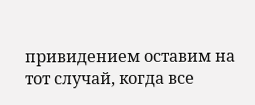привидением оставим на тот случай, когда все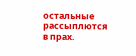остальные рассыплются в прах.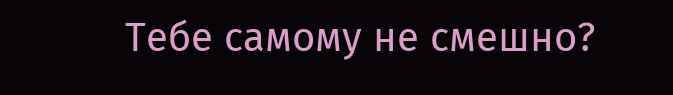Тебе самому не смешно?